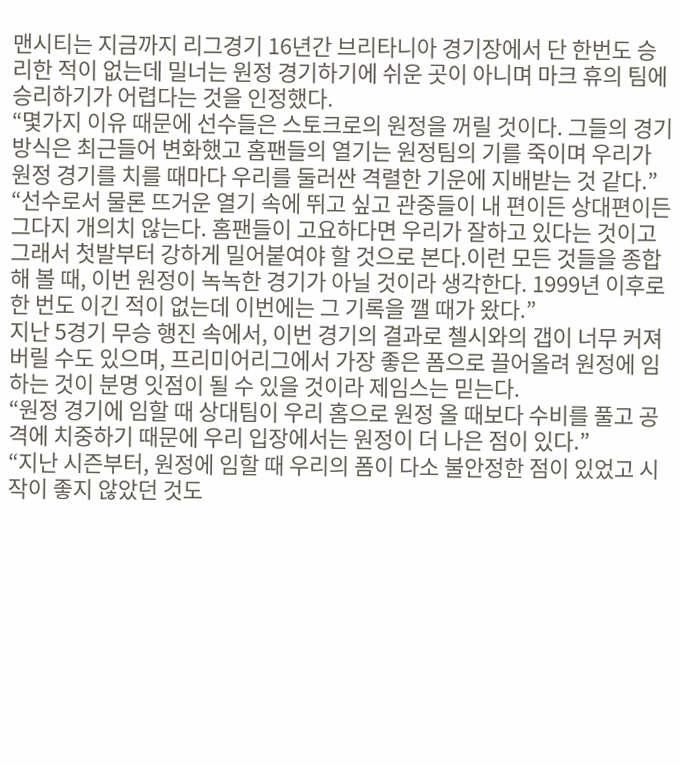맨시티는 지금까지 리그경기 16년간 브리타니아 경기장에서 단 한번도 승리한 적이 없는데 밀너는 원정 경기하기에 쉬운 곳이 아니며 마크 휴의 팀에 승리하기가 어렵다는 것을 인정했다.
“몇가지 이유 때문에 선수들은 스토크로의 원정을 꺼릴 것이다. 그들의 경기 방식은 최근들어 변화했고 홈팬들의 열기는 원정팀의 기를 죽이며 우리가 원정 경기를 치를 때마다 우리를 둘러싼 격렬한 기운에 지배받는 것 같다.”
“선수로서 물론 뜨거운 열기 속에 뛰고 싶고 관중들이 내 편이든 상대편이든 그다지 개의치 않는다. 홈팬들이 고요하다면 우리가 잘하고 있다는 것이고 그래서 첫발부터 강하게 밀어붙여야 할 것으로 본다.이런 모든 것들을 종합해 볼 때, 이번 원정이 녹녹한 경기가 아닐 것이라 생각한다. 1999년 이후로 한 번도 이긴 적이 없는데 이번에는 그 기록을 깰 때가 왔다.”
지난 5경기 무승 행진 속에서, 이번 경기의 결과로 첼시와의 갭이 너무 커져 버릴 수도 있으며, 프리미어리그에서 가장 좋은 폼으로 끌어올려 원정에 임하는 것이 분명 잇점이 될 수 있을 것이라 제임스는 믿는다.
“원정 경기에 임할 때 상대팀이 우리 홈으로 원정 올 때보다 수비를 풀고 공격에 치중하기 때문에 우리 입장에서는 원정이 더 나은 점이 있다.”
“지난 시즌부터, 원정에 임할 때 우리의 폼이 다소 불안정한 점이 있었고 시작이 좋지 않았던 것도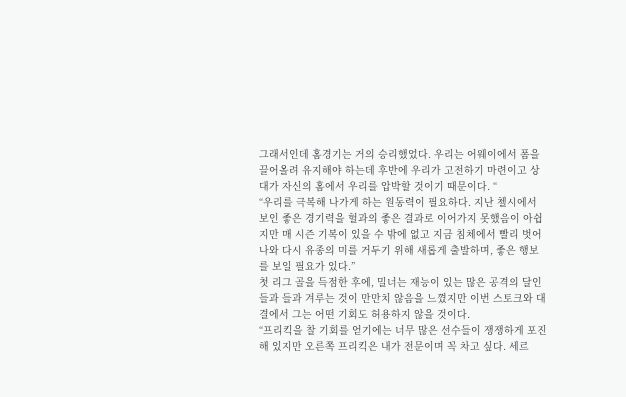그래서인데 홈경기는 거의 승리했었다. 우리는 어웨이에서 폼을 끌어올려 유지해야 하는데 후반에 우리가 고전하기 마련이고 상대가 자신의 홈에서 우리를 압박할 것이기 때문이다. “
“우리를 극복해 나가게 하는 원동력이 필요하다. 지난 첼시에서 보인 좋은 경기력을 헐과의 좋은 결과로 이어가지 못했음이 아쉽지만 매 시즌 기복이 있을 수 밖에 없고 지금 침체에서 빨리 벗어 나와 다시 유종의 미를 거두기 위해 새롭게 출발하며, 좋은 행보를 보일 필요가 있다.”
첫 리그 골을 득점한 후에, 밀너는 재능이 있는 많은 공격의 달인들과 들과 겨루는 것이 만만치 않음을 느꼈지만 이번 스토크와 대결에서 그는 어떤 기회도 허용하지 않을 것이다.
“프리킥을 찰 기회를 얻기에는 너무 많은 선수들이 쟁쟁하게 포진해 있지만 오른쪽 프리킥은 내가 전문이며 꼭 차고 싶다. 세르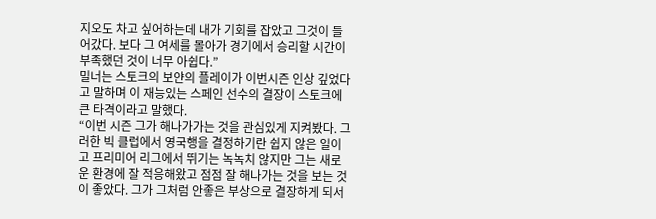지오도 차고 싶어하는데 내가 기회를 잡았고 그것이 들어갔다. 보다 그 여세를 몰아가 경기에서 승리할 시간이 부족했던 것이 너무 아쉽다.”
밀너는 스토크의 보얀의 플레이가 이번시즌 인상 깊었다고 말하며 이 재능있는 스페인 선수의 결장이 스토크에 큰 타격이라고 말했다.
“이번 시즌 그가 해나가가는 것을 관심있게 지켜봤다. 그러한 빅 클럽에서 영국행을 결정하기란 쉽지 않은 일이고 프리미어 리그에서 뛰기는 녹녹치 않지만 그는 새로운 환경에 잘 적응해왔고 점점 잘 해나가는 것을 보는 것이 좋았다. 그가 그처럼 안좋은 부상으로 결장하게 되서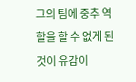그의 팀에 중추 역할을 할 수 없게 된 것이 유감이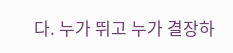다. 누가 뛰고 누가 결장하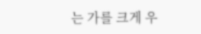는 가를 크게 우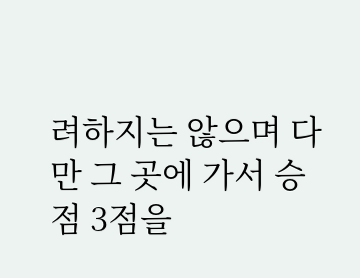려하지는 않으며 다만 그 곳에 가서 승점 3점을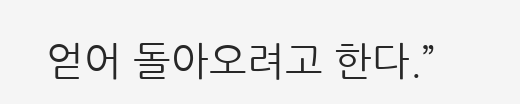얻어 돌아오려고 한다.”